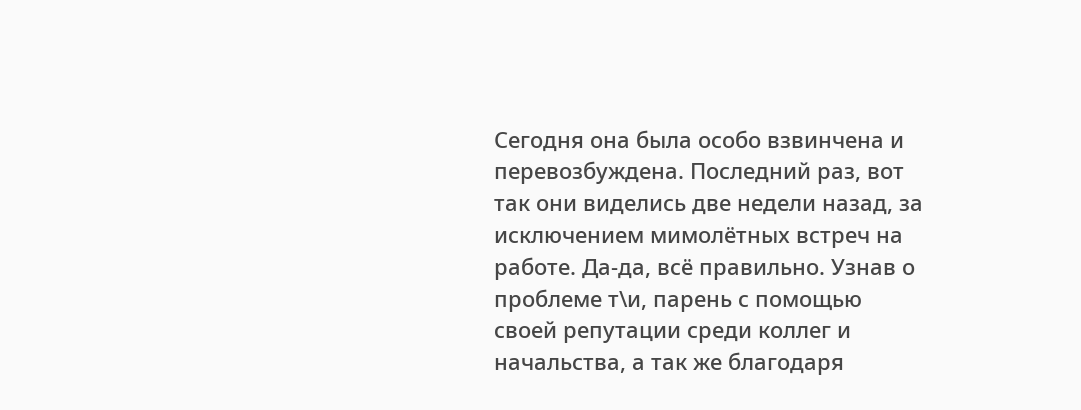Сегодня она была особо взвинчена и перевозбуждена. Последний раз, вот так они виделись две недели назад, за исключением мимолётных встреч на работе. Да-да, всё правильно. Узнав о проблеме т\и, парень с помощью своей репутации среди коллег и начальства, а так же благодаря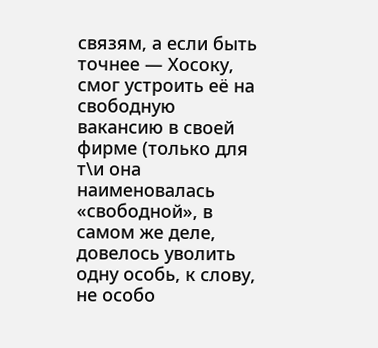связям, а если быть точнее — Хосоку, смог устроить её на свободную вакансию в своей фирме (только для т\и она наименовалась «свободной», в самом же деле, довелось уволить одну особь, к слову, не особо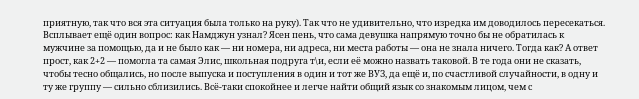приятную, так что вся эта ситуация была только на руку). Так что не удивительно, что изредка им доводилось пересекаться.
Всплывает ещё один вопрос: как Намджун узнал? Ясен пень, что сама девушка напрямую точно бы не обратилась к мужчине за помощью, да и не было как — ни номера, ни адреса, ни места работы — она не знала ничего. Тогда как? А ответ прост, как 2+2 — помогла та самая Элис, школьная подруга т\и, если её можно назвать таковой. В те года они не сказать, чтобы тесно общались, но после выпуска и поступления в один и тот же ВУЗ, да ещё и, по счастливой случайности, в одну и ту же группу — сильно сблизились. Всё-таки спокойнее и легче найти общий язык со знакомым лицом, чем с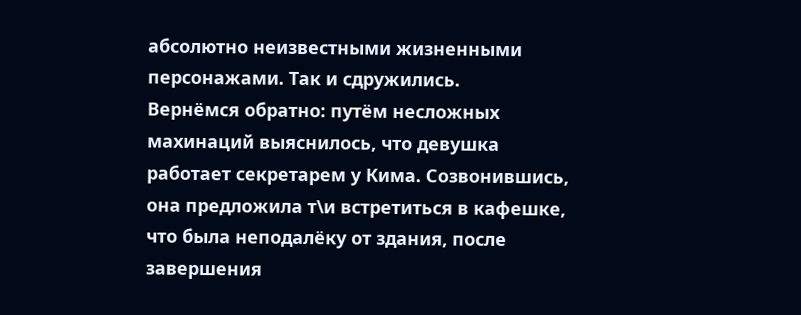абсолютно неизвестными жизненными персонажами. Так и сдружились.
Вернёмся обратно: путём несложных махинаций выяснилось, что девушка работает секретарем у Кима. Созвонившись, она предложила т\и встретиться в кафешке, что была неподалёку от здания, после завершения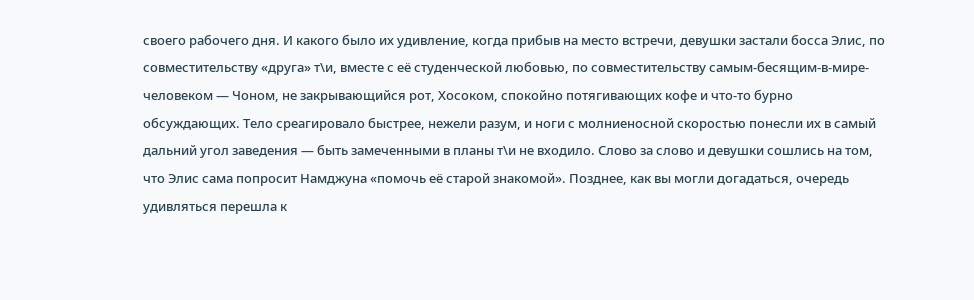своего рабочего дня. И какого было их удивление, когда прибыв на место встречи, девушки застали босса Элис, по совместительству «друга» т\и, вместе с её студенческой любовью, по совместительству самым-бесящим-в-мире-человеком — Чоном, не закрывающийся рот, Хосоком, спокойно потягивающих кофе и что-то бурно обсуждающих. Тело среагировало быстрее, нежели разум, и ноги с молниеносной скоростью понесли их в самый дальний угол заведения — быть замеченными в планы т\и не входило. Слово за слово и девушки сошлись на том, что Элис сама попросит Намджуна «помочь её старой знакомой». Позднее, как вы могли догадаться, очередь удивляться перешла к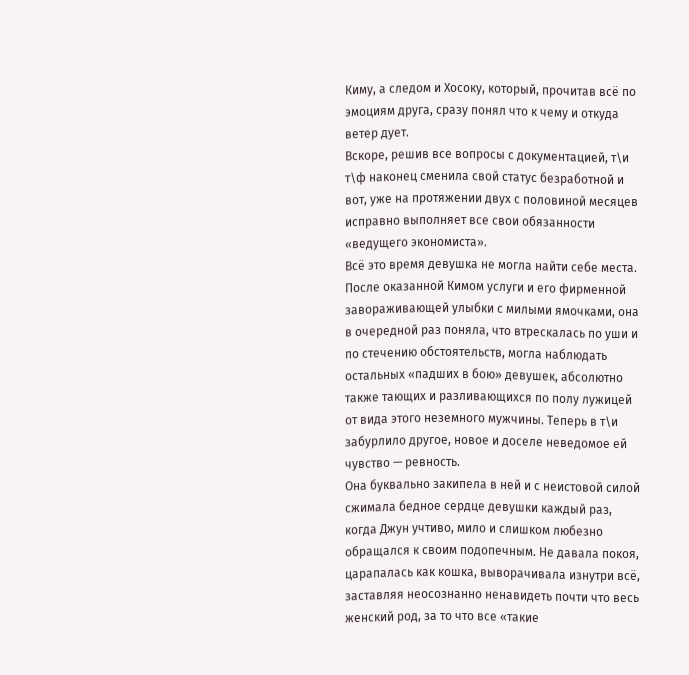Киму, а следом и Хосоку, который, прочитав всё по эмоциям друга, сразу понял что к чему и откуда ветер дует.
Вскоре, решив все вопросы с документацией, т\и т\ф наконец сменила свой статус безработной и вот, уже на протяжении двух с половиной месяцев исправно выполняет все свои обязанности «ведущего экономиста».
Всё это время девушка не могла найти себе места. После оказанной Кимом услуги и его фирменной завораживающей улыбки с милыми ямочками, она в очередной раз поняла, что втрескалась по уши и по стечению обстоятельств, могла наблюдать остальных «падших в бою» девушек, абсолютно также тающих и разливающихся по полу лужицей от вида этого неземного мужчины. Теперь в т\и забурлило другое, новое и доселе неведомое ей чувство — ревность.
Она буквально закипела в ней и с неистовой силой сжимала бедное сердце девушки каждый раз, когда Джун учтиво, мило и слишком любезно обращался к своим подопечным. Не давала покоя, царапалась как кошка, выворачивала изнутри всё, заставляя неосознанно ненавидеть почти что весь женский род, за то что все «такие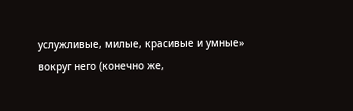услужливые, милые, красивые и умные» вокруг него (конечно же,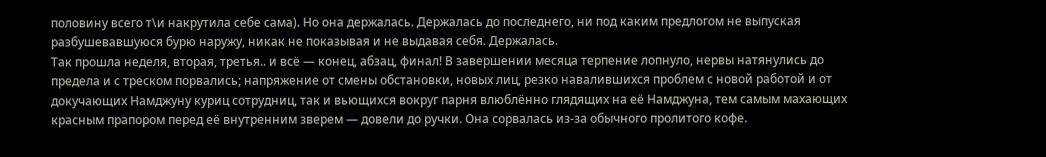половину всего т\и накрутила себе сама). Но она держалась. Держалась до последнего, ни под каким предлогом не выпуская разбушевавшуюся бурю наружу, никак не показывая и не выдавая себя. Держалась.
Так прошла неделя, вторая, третья.. и всё — конец, абзац, финал! В завершении месяца терпение лопнуло, нервы натянулись до предела и с треском порвались; напряжение от смены обстановки, новых лиц, резко навалившихся проблем с новой работой и от докучающих Намджуну куриц сотрудниц, так и вьющихся вокруг парня влюблённо глядящих на её Намджуна, тем самым махающих красным прапором перед её внутренним зверем — довели до ручки. Она сорвалась из-за обычного пролитого кофе.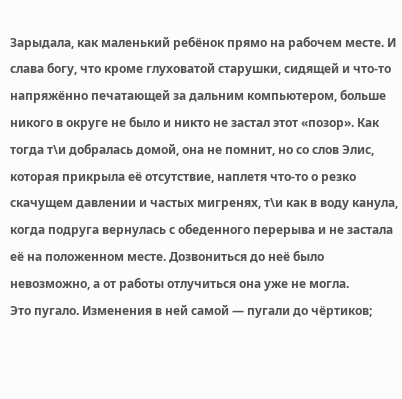Зарыдала, как маленький ребёнок прямо на рабочем месте. И слава богу, что кроме глуховатой старушки, сидящей и что-то напряжённо печатающей за дальним компьютером, больше никого в округе не было и никто не застал этот «позор». Как тогда т\и добралась домой, она не помнит, но со слов Элис, которая прикрыла её отсутствие, наплетя что-то о резко скачущем давлении и частых мигренях, т\и как в воду канула, когда подруга вернулась с обеденного перерыва и не застала её на положенном месте. Дозвониться до неё было невозможно, а от работы отлучиться она уже не могла.
Это пугало. Изменения в ней самой — пугали до чёртиков;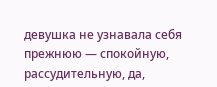девушка не узнавала себя прежнюю — спокойную, рассудительную, да,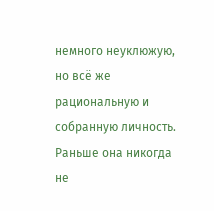немного неуклюжую, но всё же рациональную и собранную личность. Раньше она никогда не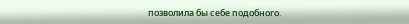позволила бы себе подобного.